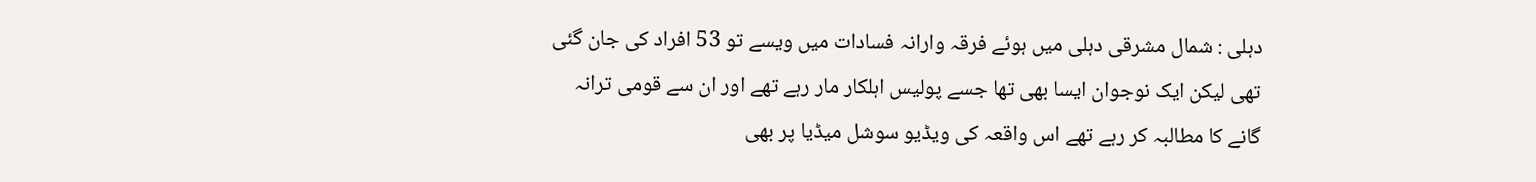دہلی : شمال مشرقی دہلی میں ہوئے فرقہ وارانہ فسادات میں ویسے تو 53 افراد کی جان گئی تھی لیکن ایک نوجوان ایسا بھی تھا جسے پولیس اہلکار مار رہے تھے اور ان سے قومی ترانہ گانے کا مطالبہ کر رہے تھے اس واقعہ کی ویڈیو سوشل میڈیا پر بھی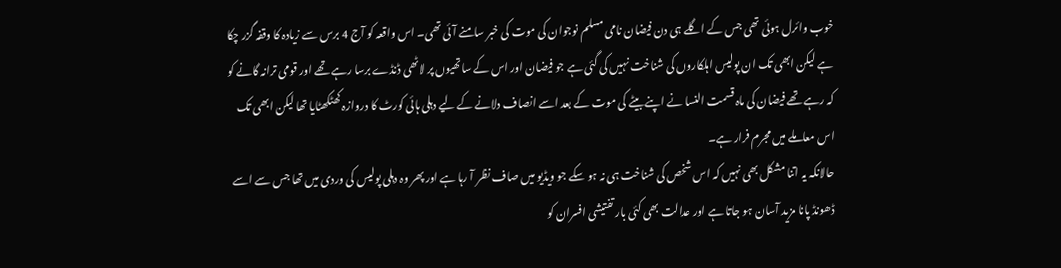خوب وائرل ہوئی تھی جس کے اگلے ہی دن فیضان نامی مسلم نوجوان کی موت کی خبر سامنے آئی تھی۔ اس واقعہ کو آج 4 برس سے زیادہ کا وقفہ گزر چکا ہے لیکن ابھی تک ان پولیس اہلکاروں کی شناخت نہیں کی گئی ہے جو فیضان اور اس کے ساتھیوں پر لاٹھی ڈنڈے برسا رہے تھے اور قومی ترانہ گانے کو کہ رہے تھے فیضان کی ماہ قسمت النسا نے اپنے بیٹے کی موت کے بعد اسے انصاف دلانے کے لیے دہلی ہائی کورٹ کا دروازہ کھٹکھٹایا تھا لیکن ابھی تک اس معاملے میں مجرم فرار ہے۔
حالانکہ یہ اتنا مشکل بھی نہیں کہ اس شخص کی شناخت ہی نہ ہو سکے جو ویڈیو میں صاف نظر آ رہا ہے اور پھر وہ دہلی پولیس کی وردی میں تھا جس سے اسے ڈھونڈ پانا مزید آسان ہو جاتا ہے اور عدالت بھی کئی بار تفتیشی افسران کو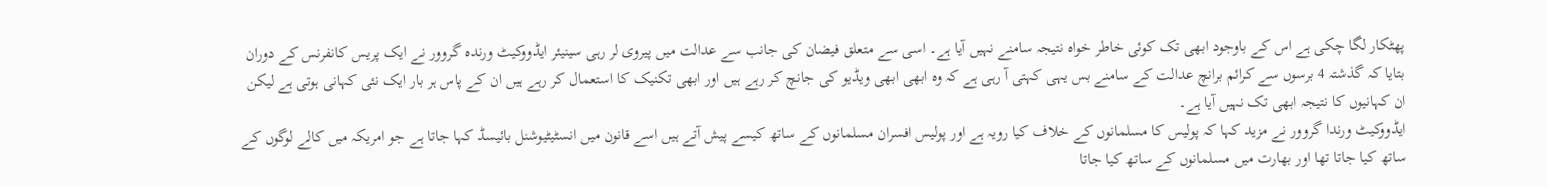پھٹکار لگا چکی ہے اس کے باوجود ابھی تک کوئی خاطر خواہ نتیجہ سامنے نہیں آیا ہے۔ اسی سے متعلق فیضان کی جانب سے عدالت میں پیروی لر رہی سینیئر ایڈووکیٹ ورندہ گروور نے ایک پریس کانفرنس کے دوران بتایا کہ گذشتہ 4 برسوں سے کرائم برانچ عدالت کے سامنے بس یہی کہتی آ رہی ہے کہ وہ ابھی ابھی ویڈیو کی جانچ کر رہے ہیں اور ابھی تکنیک کا استعمال کر رہے ہیں ان کے پاس ہر بار ایک نئی کہانی ہوتی ہے لیکن ان کہانیوں کا نتیجہ ابھی تک نہیں آیا ہے۔
ایڈووکیٹ ورندا گروور نے مزید کہا کہ پولیس کا مسلمانوں کے خلاف کیا رویہ ہے اور پولیس افسران مسلمانوں کے ساتھ کیسے پیش آتے ہیں اسے قانون میں انسٹیٹیوشنل بائیسڈ کہا جاتا ہے جو امریکہ میں کالے لوگوں کے ساتھ کیا جاتا تھا اور بھارت میں مسلمانوں کے ساتھ کیا جاتا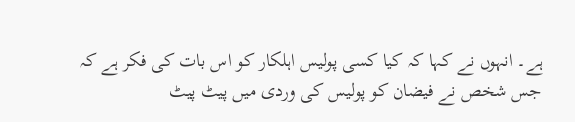ہے۔ انہوں نے کہا کہ کیا کسی پولیس اہلکار کو اس بات کی فکر ہے کہ جس شخص نے فیضان کو پولیس کی وردی میں پیٹ پیٹ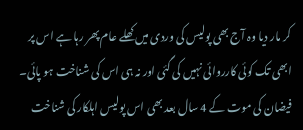کر مار دیا وہ آج بھی پولیس کی وردی میں کھلے عام پھر رہا ہے اس پر ابھی تک کوئی کارروائی نہیں کی گئی اور نہ ہی اس کی شناخت ہو پائی۔
فیضان کی موت کے 4 سال بعد بھی اس پولیس اہلکار کی شناخت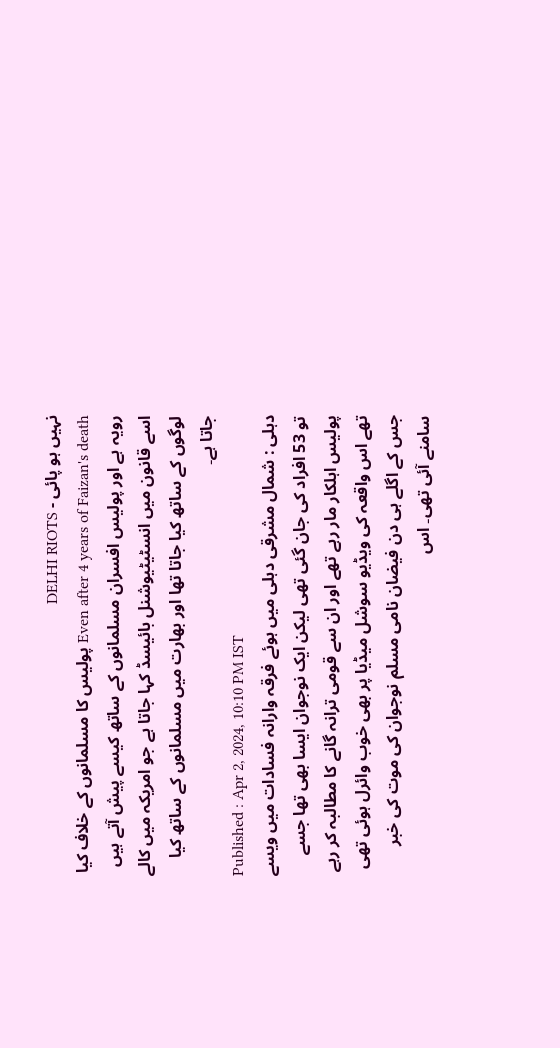نہیں ہو پائی - DELHI RIOTS
Even after 4 years of Faizan's death پولیس کا مسلمانوں کے خلاف کیا رویہ ہے اور پولیس افسران مسلمانوں کے ساتھ کیسے پیش آتے ہیں اسے قانون میں انسٹیٹیوشنل بائیسڈ کہا جاتا ہے جو امریکہ میں کالے لوگوں کے ساتھ کیا جاتا تھا اور بھارت میں مسلمانوں کے ساتھ کیا جاتا ہے۔
Published : Apr 2, 2024, 10:10 PM IST
دہلی : شمال مشرقی دہلی میں ہوئے فرقہ وارانہ فسادات میں ویسے تو 53 افراد کی جان گئی تھی لیکن ایک نوجوان ایسا بھی تھا جسے پولیس اہلکار مار رہے تھے اور ان سے قومی ترانہ گانے کا مطالبہ کر رہے تھے اس واقعہ کی ویڈیو سوشل میڈیا پر بھی خوب وائرل ہوئی تھی جس کے اگلے ہی دن فیضان نامی مسلم نوجوان کی موت کی خبر سامنے آئی تھی۔ اس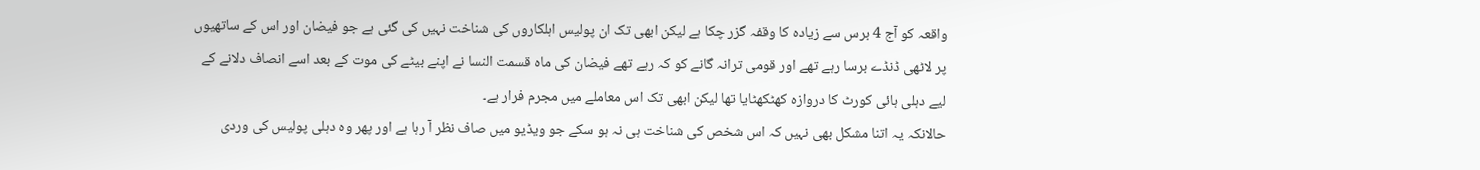واقعہ کو آج 4 برس سے زیادہ کا وقفہ گزر چکا ہے لیکن ابھی تک ان پولیس اہلکاروں کی شناخت نہیں کی گئی ہے جو فیضان اور اس کے ساتھیوں پر لاٹھی ڈنڈے برسا رہے تھے اور قومی ترانہ گانے کو کہ رہے تھے فیضان کی ماہ قسمت النسا نے اپنے بیٹے کی موت کے بعد اسے انصاف دلانے کے لیے دہلی ہائی کورٹ کا دروازہ کھٹکھٹایا تھا لیکن ابھی تک اس معاملے میں مجرم فرار ہے۔
حالانکہ یہ اتنا مشکل بھی نہیں کہ اس شخص کی شناخت ہی نہ ہو سکے جو ویڈیو میں صاف نظر آ رہا ہے اور پھر وہ دہلی پولیس کی وردی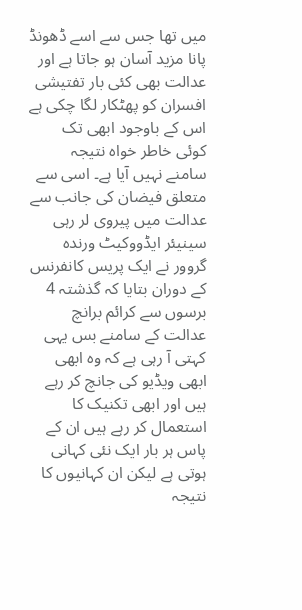میں تھا جس سے اسے ڈھونڈ پانا مزید آسان ہو جاتا ہے اور عدالت بھی کئی بار تفتیشی افسران کو پھٹکار لگا چکی ہے اس کے باوجود ابھی تک کوئی خاطر خواہ نتیجہ سامنے نہیں آیا ہے۔ اسی سے متعلق فیضان کی جانب سے عدالت میں پیروی لر رہی سینیئر ایڈووکیٹ ورندہ گروور نے ایک پریس کانفرنس کے دوران بتایا کہ گذشتہ 4 برسوں سے کرائم برانچ عدالت کے سامنے بس یہی کہتی آ رہی ہے کہ وہ ابھی ابھی ویڈیو کی جانچ کر رہے ہیں اور ابھی تکنیک کا استعمال کر رہے ہیں ان کے پاس ہر بار ایک نئی کہانی ہوتی ہے لیکن ان کہانیوں کا نتیجہ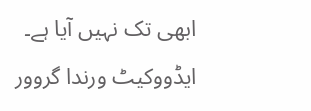ابھی تک نہیں آیا ہے۔
ایڈووکیٹ ورندا گروور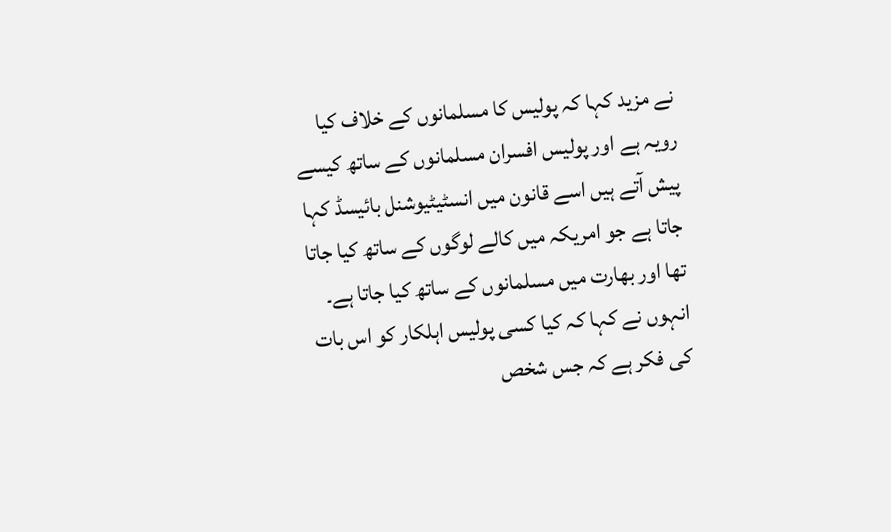نے مزید کہا کہ پولیس کا مسلمانوں کے خلاف کیا رویہ ہے اور پولیس افسران مسلمانوں کے ساتھ کیسے پیش آتے ہیں اسے قانون میں انسٹیٹیوشنل بائیسڈ کہا جاتا ہے جو امریکہ میں کالے لوگوں کے ساتھ کیا جاتا تھا اور بھارت میں مسلمانوں کے ساتھ کیا جاتا ہے۔ انہوں نے کہا کہ کیا کسی پولیس اہلکار کو اس بات کی فکر ہے کہ جس شخص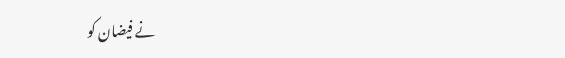نے فیضان کو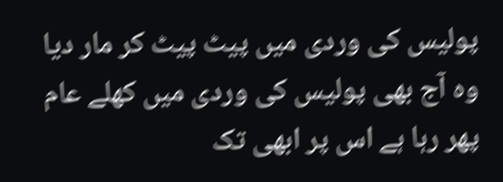پولیس کی وردی میں پیٹ پیٹ کر مار دیا وہ آج بھی پولیس کی وردی میں کھلے عام پھر رہا ہے اس پر ابھی تک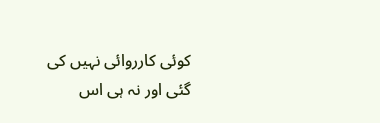کوئی کارروائی نہیں کی گئی اور نہ ہی اس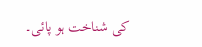کی شناخت ہو پائی۔